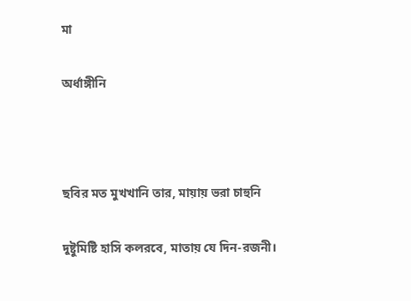মা

অর্ধাঙ্গীনি



ছবির মত মুখখানি তার, মায়ায় ভরা চাহুনি

দুষ্টুমিষ্টি হাসি কলরবে, মাতায় যে দিন-রজনী।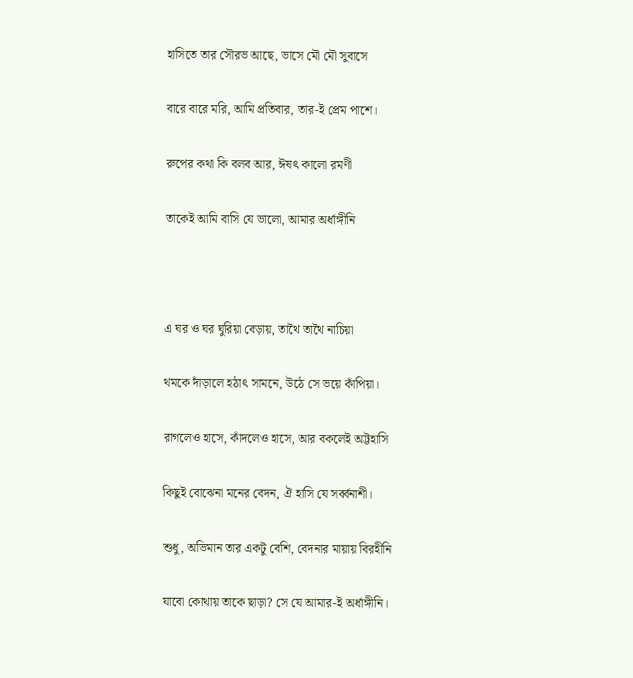হাসিতে তার সৌরভ আছে, ভাসে মৌ মৌ সুবাসে

বারে বারে মরি, আমি প্রতিবার, তার-ই প্রেম পাশে।

রুপের কথা কি বলব আর, ঈষৎ কালো রমণী

তাকেই আমি বাসি যে ভালো, আমার অর্ধাঙ্গীনি



এ ঘর ও ঘর ঘুরিয়া বেড়ায়, তাথৈ তাথৈ নাচিয়া

থমকে দাঁড়ালে হঠাৎ সামনে, উঠে সে ভয়ে কাঁপিয়া।

রাগলেও হাসে, কাঁদলেও হাসে, আর বকলেই অট্টহাসি

কিছুই বোঝেনা মনের বেদন, ঐ হাসি যে সর্ব্বনাশী।

শুধু, অভিমান তার একটু বেশি, বেদনার মায়ায় বিরহীনি

যাবো কোথায় তাকে ছাড়া? সে যে আমার-ই অর্ধাঙ্গীনি।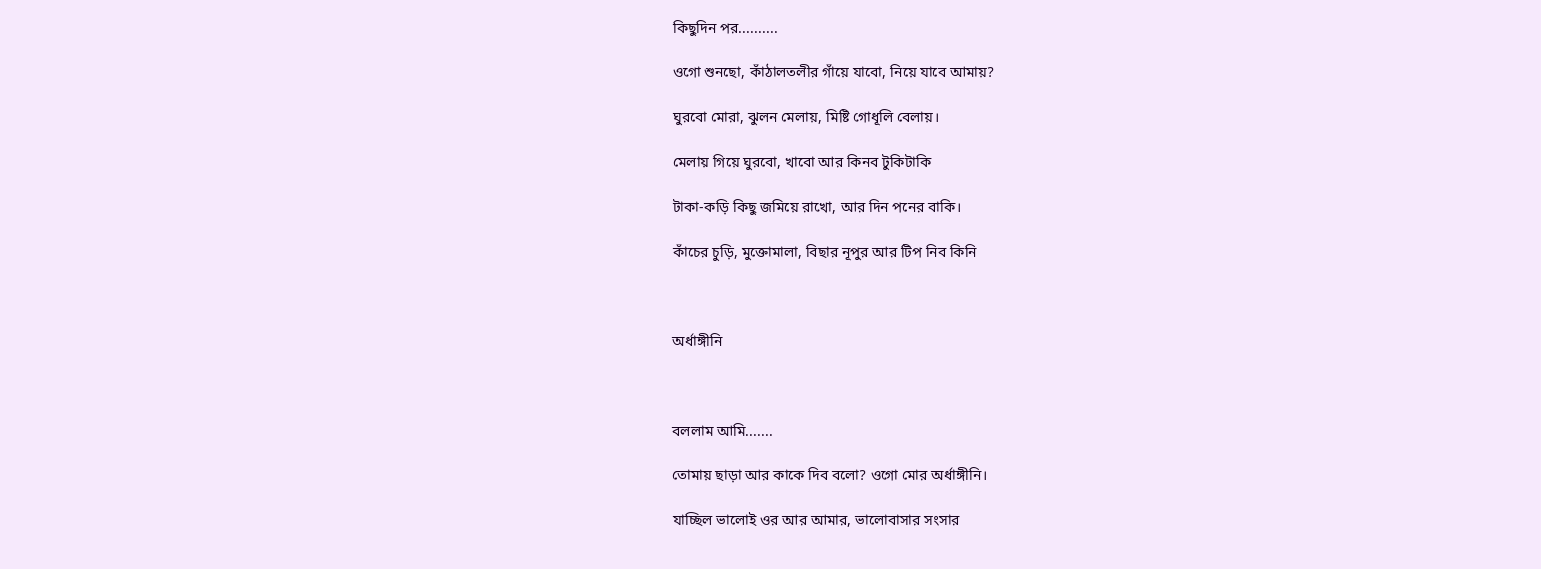কিছুদিন পর..........

ওগো শুনছো, কাঁঠালতলীর গাঁয়ে যাবো, নিয়ে যাবে আমায়?

ঘুরবো মোরা, ঝুলন মেলায়, মিষ্টি গোধূলি বেলায়।

মেলায় গিয়ে ঘুরবো, খাবো আর কিনব টুকিটাকি

টাকা-কড়ি কিছু জমিয়ে রাখো, আর দিন পনের বাকি।

কাঁচের চুড়ি, মুক্তোমালা, বিছার নূপুর আর টিপ নিব কিনি



অর্ধাঙ্গীনি



বললাম আমি.......

তোমায় ছাড়া আর কাকে দিব বলো? ওগো মোর অর্ধাঙ্গীনি।

যাচ্ছিল ভালোই ওর আর আমার, ভালোবাসার সংসার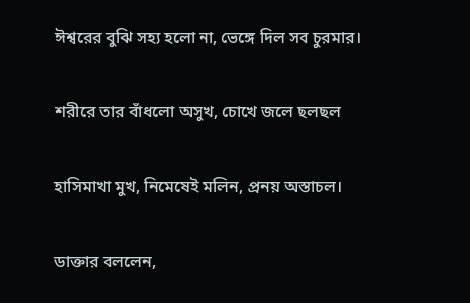ঈশ্বরের বুঝি সহ্য হলো না, ভেঙ্গে দিল সব চুরমার।

শরীরে তার বাঁধলো অসুখ, চোখে জলে ছলছল

হাসিমাখা মুখ, নিমেষেই মলিন, প্রনয় অস্তাচল।

ডাক্তার বললেন,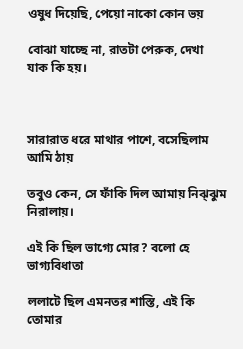ওষুধ দিয়েছি, পেয়ো নাকো কোন ভয়

বোঝা যাচ্ছে না, রাতটা পেরুক, দেখা যাক কি হয়।



সারারাত ধরে মাথার পাশে, বসেছিলাম আমি ঠায়

তবুও কেন, সে ফাঁকি দিল আমায় নিঝ্ঝুম নিরালায়।

এই কি ছিল ভাগ্যে মোর? বলো হে ভাগ্যবিধাতা

ললাটে ছিল এমনতর শাস্তি, এই কি তোমার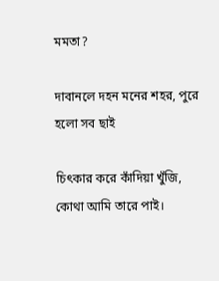মমতা?

দাবানলে দহন মনের শহর, পুরে হলো সব ছাই

চিৎকার করে কাঁদিয়া খুঁজি, কোথা আমি তারে পাই।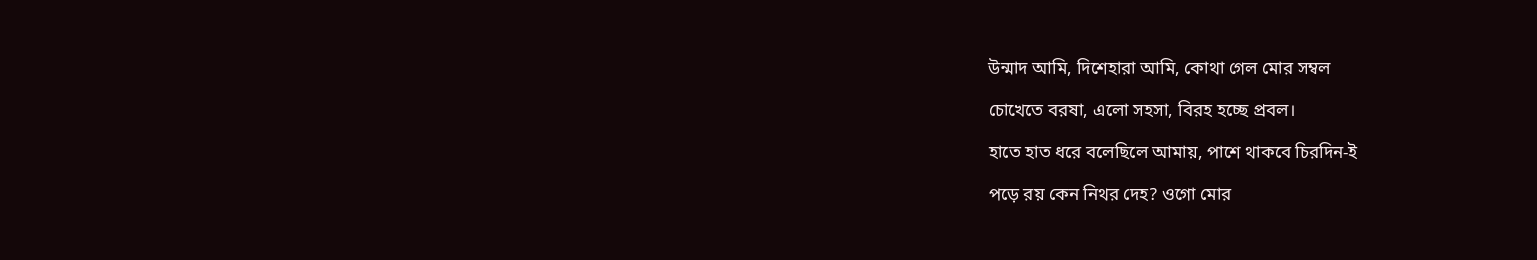উন্মাদ আমি, দিশেহারা আমি, কোথা গেল মোর সম্বল

চোখেতে বরষা, এলো সহসা, বিরহ হচ্ছে প্রবল।

হাতে হাত ধরে বলেছিলে আমায়, পাশে থাকবে চিরদিন-ই

পড়ে রয় কেন নিথর দেহ? ওগো মোর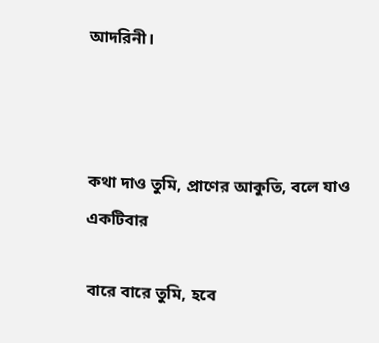আদরিনী।



কথা দাও তুমি, প্রাণের আকুতি, বলে যাও একটিবার

বারে বারে তুমি, হবে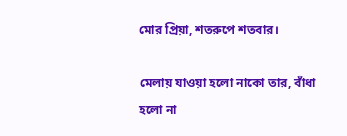মোর প্রিয়া, শতরুপে শতবার।

মেলায় যাওয়া হলো নাকো তার, বাঁধা হলো না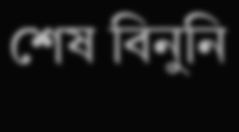শেষ বিনুনি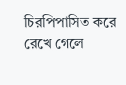চিরপিপাসিত করে রেখে গেলে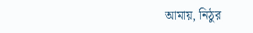আমায়, নিঠুর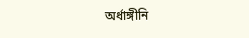অর্ধাঙ্গীনি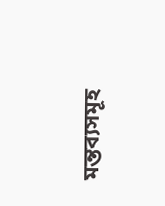মন্তব্যসমূহ